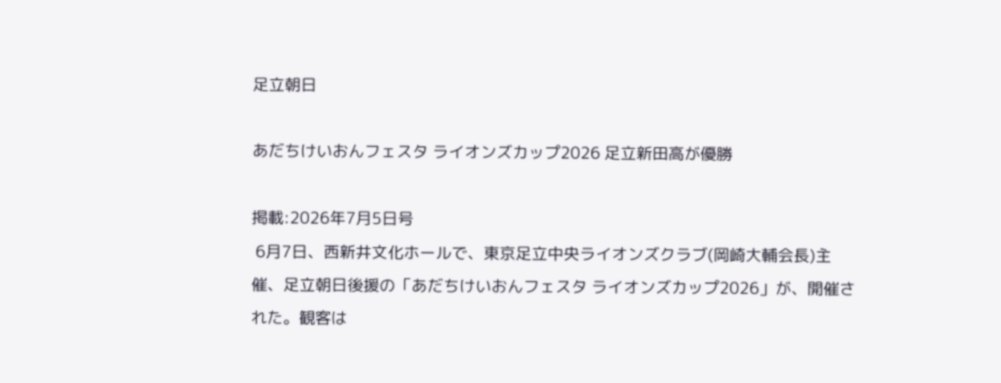足立朝日

あだちけいおんフェスタ ライオンズカップ2026 足立新田高が優勝

掲載:2026年7月5日号
 6月7日、西新井文化ホールで、東京足立中央ライオンズクラブ(岡崎大輔会長)主催、足立朝日後援の「あだちけいおんフェスタ ライオンズカップ2026」が、開催された。観客は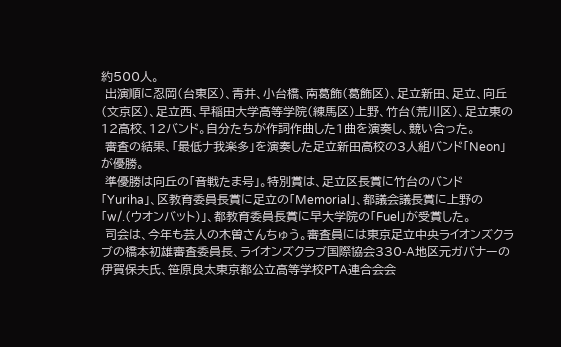約500人。
 出演順に忍岡(台東区)、青井、小台橋、南葛飾(葛飾区)、足立新田、足立、向丘(文京区)、足立西、早稲田大学高等学院(練馬区)上野、竹台(荒川区)、足立東の12高校、12バンド。自分たちが作詞作曲した1曲を演奏し、競い合った。
 審査の結果、「最低ナ我楽多」を演奏した足立新田高校の3人組バンド「Neon」が優勝。
 準優勝は向丘の「音戦たま号」。特別賞は、足立区長賞に竹台のバンド「Yuriha」、区教育委員長賞に足立の「Memorial」、都議会議長賞に上野の「w/.(ウオンバット)」、都教育委員長賞に早大学院の「Fuel」が受賞した。
 司会は、今年も芸人の木曽さんちゅう。審査員には東京足立中央ライオンズクラブの橋本初雄審査委員長、ライオンズクラブ国際協会330-A地区元ガバナーの伊賀保夫氏、笹原良太東京都公立高等学校PTA連合会会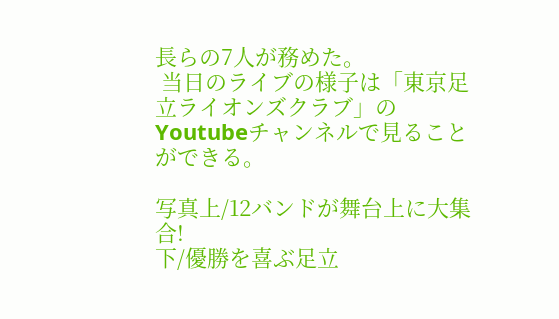長らの7人が務めた。
 当日のライブの様子は「東京足立ライオンズクラブ」のYoutubeチャンネルで見ることができる。

写真上/12バンドが舞台上に大集合!
下/優勝を喜ぶ足立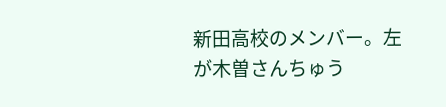新田高校のメンバー。左が木曽さんちゅう